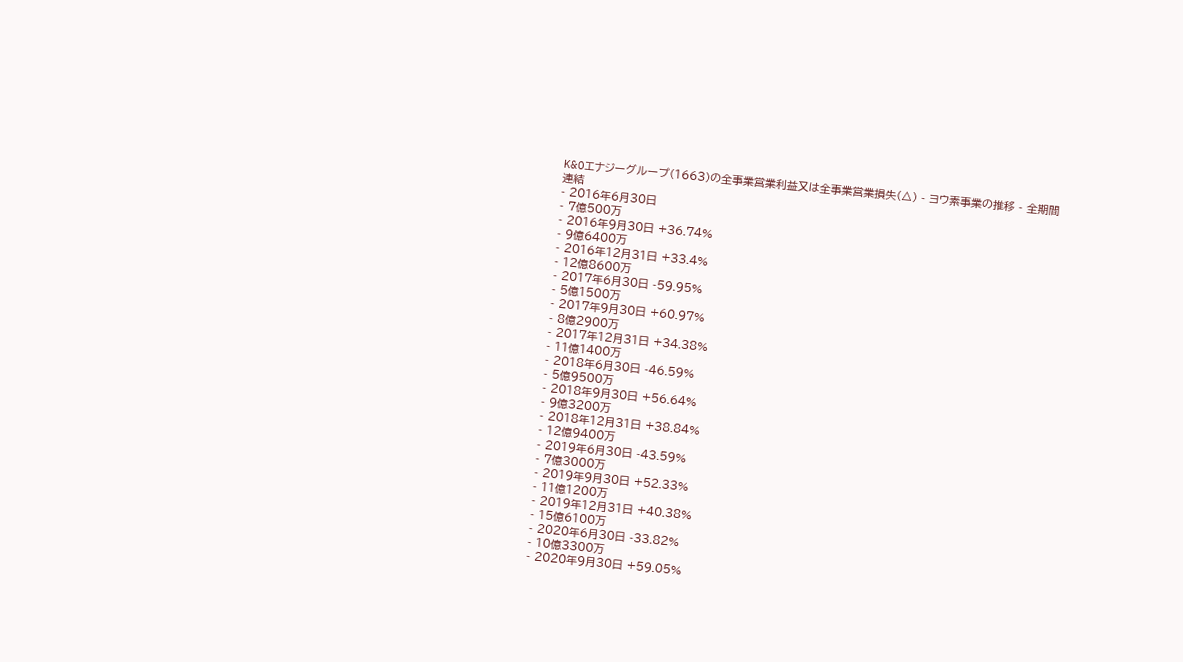K&Oエナジーグループ(1663)の全事業営業利益又は全事業営業損失(△) - ヨウ素事業の推移 - 全期間
連結
- 2016年6月30日
- 7億500万
- 2016年9月30日 +36.74%
- 9億6400万
- 2016年12月31日 +33.4%
- 12億8600万
- 2017年6月30日 -59.95%
- 5億1500万
- 2017年9月30日 +60.97%
- 8億2900万
- 2017年12月31日 +34.38%
- 11億1400万
- 2018年6月30日 -46.59%
- 5億9500万
- 2018年9月30日 +56.64%
- 9億3200万
- 2018年12月31日 +38.84%
- 12億9400万
- 2019年6月30日 -43.59%
- 7億3000万
- 2019年9月30日 +52.33%
- 11億1200万
- 2019年12月31日 +40.38%
- 15億6100万
- 2020年6月30日 -33.82%
- 10億3300万
- 2020年9月30日 +59.05%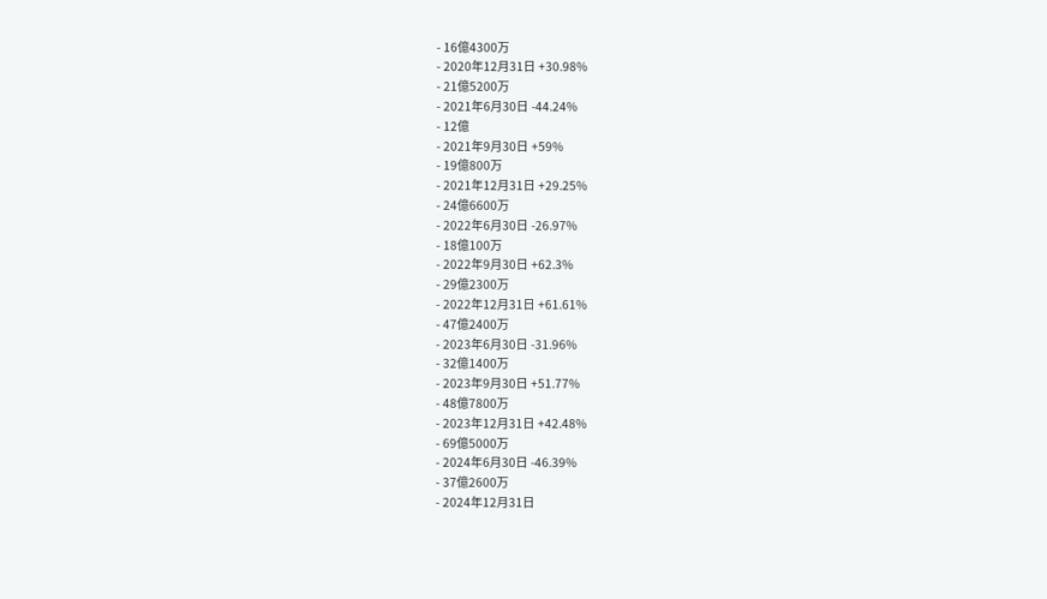- 16億4300万
- 2020年12月31日 +30.98%
- 21億5200万
- 2021年6月30日 -44.24%
- 12億
- 2021年9月30日 +59%
- 19億800万
- 2021年12月31日 +29.25%
- 24億6600万
- 2022年6月30日 -26.97%
- 18億100万
- 2022年9月30日 +62.3%
- 29億2300万
- 2022年12月31日 +61.61%
- 47億2400万
- 2023年6月30日 -31.96%
- 32億1400万
- 2023年9月30日 +51.77%
- 48億7800万
- 2023年12月31日 +42.48%
- 69億5000万
- 2024年6月30日 -46.39%
- 37億2600万
- 2024年12月31日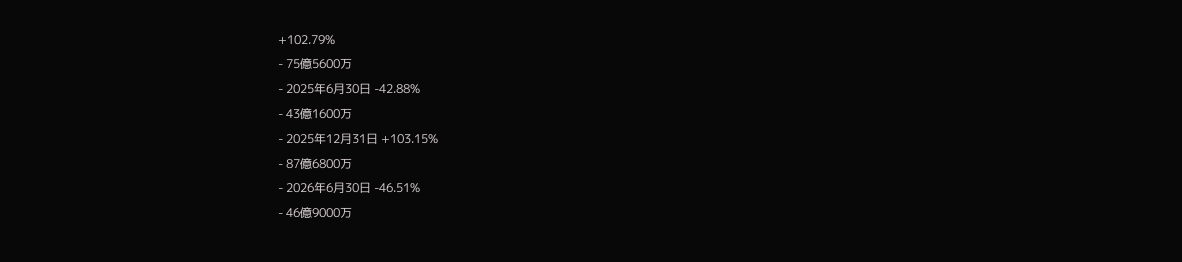+102.79%
- 75億5600万
- 2025年6月30日 -42.88%
- 43億1600万
- 2025年12月31日 +103.15%
- 87億6800万
- 2026年6月30日 -46.51%
- 46億9000万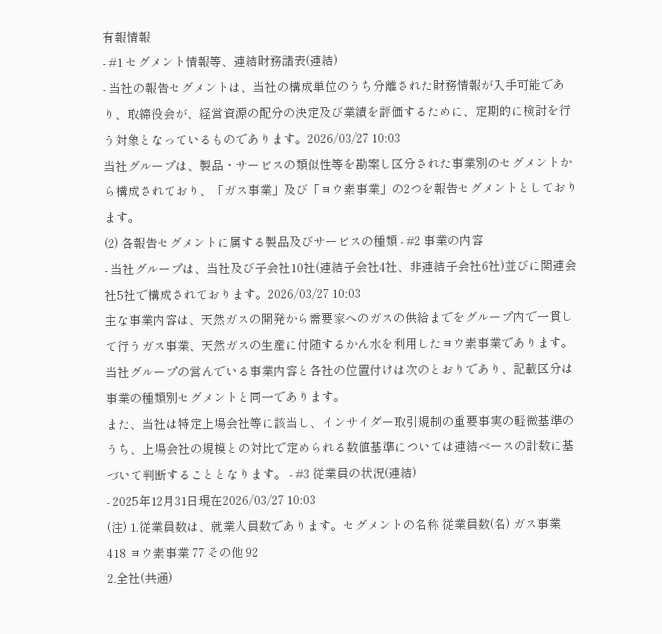有報情報
- #1 セグメント情報等、連結財務諸表(連結)
- 当社の報告セグメントは、当社の構成単位のうち分離された財務情報が入手可能であり、取締役会が、経営資源の配分の決定及び業績を評価するために、定期的に検討を行う対象となっているものであります。2026/03/27 10:03
当社グループは、製品・サービスの類似性等を勘案し区分された事業別のセグメントから構成されており、「ガス事業」及び「ヨウ素事業」の2つを報告セグメントとしております。
(2) 各報告セグメントに属する製品及びサービスの種類 - #2 事業の内容
- 当社グループは、当社及び子会社10社(連結子会社4社、非連結子会社6社)並びに関連会社5社で構成されております。2026/03/27 10:03
主な事業内容は、天然ガスの開発から需要家へのガスの供給までをグループ内で一貫して行うガス事業、天然ガスの生産に付随するかん水を利用したヨウ素事業であります。当社グループの営んでいる事業内容と各社の位置付けは次のとおりであり、記載区分は事業の種類別セグメントと同一であります。
また、当社は特定上場会社等に該当し、インサイダー取引規制の重要事実の軽微基準のうち、上場会社の規模との対比で定められる数値基準については連結ベースの計数に基づいて判断することとなります。 - #3 従業員の状況(連結)
- 2025年12月31日現在2026/03/27 10:03
(注) 1.従業員数は、就業人員数であります。セグメントの名称 従業員数(名) ガス事業 418 ヨウ素事業 77 その他 92
2.全社(共通)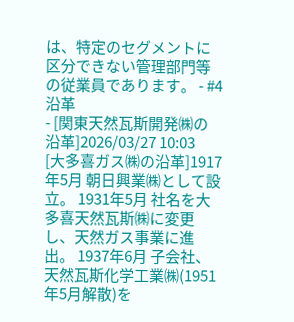は、特定のセグメントに区分できない管理部門等の従業員であります。 - #4 沿革
- [関東天然瓦斯開発㈱の沿革]2026/03/27 10:03
[大多喜ガス㈱の沿革]1917年5月 朝日興業㈱として設立。 1931年5月 社名を大多喜天然瓦斯㈱に変更し、天然ガス事業に進出。 1937年6月 子会社、天然瓦斯化学工業㈱(1951年5月解散)を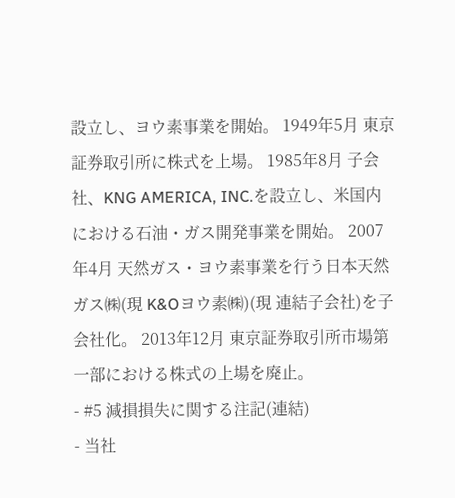設立し、ヨウ素事業を開始。 1949年5月 東京証券取引所に株式を上場。 1985年8月 子会社、KNG AMERICA, INC.を設立し、米国内における石油・ガス開発事業を開始。 2007年4月 天然ガス・ヨウ素事業を行う日本天然ガス㈱(現 K&Oヨウ素㈱)(現 連結子会社)を子会社化。 2013年12月 東京証券取引所市場第一部における株式の上場を廃止。
- #5 減損損失に関する注記(連結)
- 当社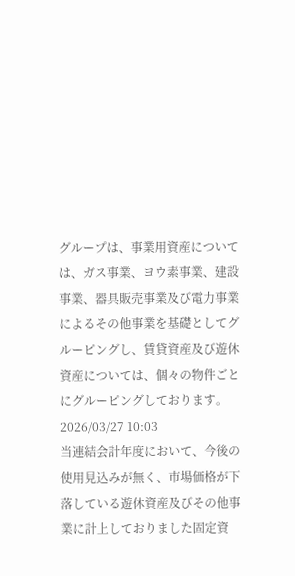グループは、事業用資産については、ガス事業、ヨウ素事業、建設事業、器具販売事業及び電力事業によるその他事業を基礎としてグルーピングし、賃貸資産及び遊休資産については、個々の物件ごとにグルーピングしております。2026/03/27 10:03
当連結会計年度において、今後の使用見込みが無く、市場価格が下落している遊休資産及びその他事業に計上しておりました固定資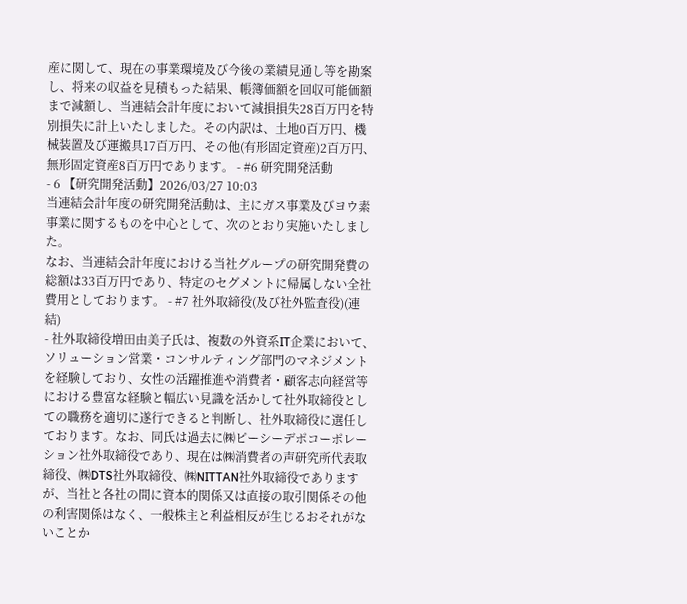産に関して、現在の事業環境及び今後の業績見通し等を勘案し、将来の収益を見積もった結果、帳簿価額を回収可能価額まで減額し、当連結会計年度において減損損失28百万円を特別損失に計上いたしました。その内訳は、土地0百万円、機械装置及び運搬具17百万円、その他(有形固定資産)2百万円、無形固定資産8百万円であります。 - #6 研究開発活動
- 6 【研究開発活動】2026/03/27 10:03
当連結会計年度の研究開発活動は、主にガス事業及びヨウ素事業に関するものを中心として、次のとおり実施いたしました。
なお、当連結会計年度における当社グループの研究開発費の総額は33百万円であり、特定のセグメントに帰属しない全社費用としております。 - #7 社外取締役(及び社外監査役)(連結)
- 社外取締役増田由美子氏は、複数の外資系IT企業において、ソリューション営業・コンサルティング部門のマネジメントを経験しており、女性の活躍推進や消費者・顧客志向経営等における豊富な経験と幅広い見識を活かして社外取締役としての職務を適切に遂行できると判断し、社外取締役に選任しております。なお、同氏は過去に㈱ピーシーデポコーポレーション社外取締役であり、現在は㈱消費者の声研究所代表取締役、㈱DTS社外取締役、㈱NITTAN社外取締役でありますが、当社と各社の間に資本的関係又は直接の取引関係その他の利害関係はなく、一般株主と利益相反が生じるおそれがないことか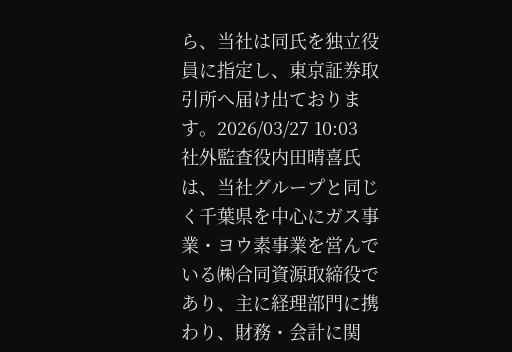ら、当社は同氏を独立役員に指定し、東京証券取引所へ届け出ております。2026/03/27 10:03
社外監査役内田晴喜氏は、当社グループと同じく千葉県を中心にガス事業・ヨウ素事業を営んでいる㈱合同資源取締役であり、主に経理部門に携わり、財務・会計に関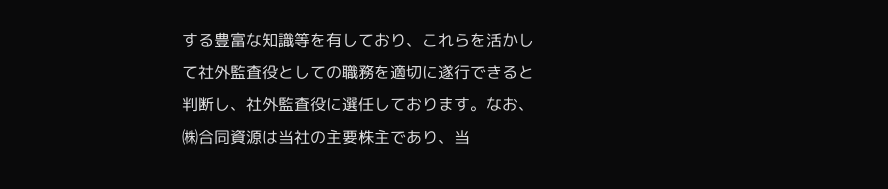する豊富な知識等を有しており、これらを活かして社外監査役としての職務を適切に遂行できると判断し、社外監査役に選任しております。なお、㈱合同資源は当社の主要株主であり、当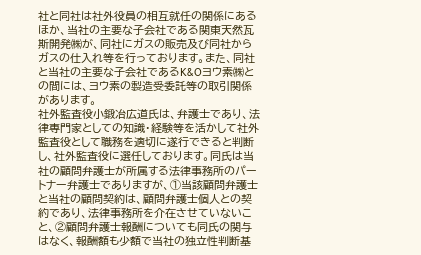社と同社は社外役員の相互就任の関係にあるほか、当社の主要な子会社である関東天然瓦斯開発㈱が、同社にガスの販売及び同社からガスの仕入れ等を行っております。また、同社と当社の主要な子会社であるK&Oヨウ素㈱との間には、ヨウ素の製造受委託等の取引関係があります。
社外監査役小鍛冶広道氏は、弁護士であり、法律専門家としての知識・経験等を活かして社外監査役として職務を適切に遂行できると判断し、社外監査役に選任しております。同氏は当社の顧問弁護士が所属する法律事務所のパートナー弁護士でありますが、①当該顧問弁護士と当社の顧問契約は、顧問弁護士個人との契約であり、法律事務所を介在させていないこと、②顧問弁護士報酬についても同氏の関与はなく、報酬額も少額で当社の独立性判断基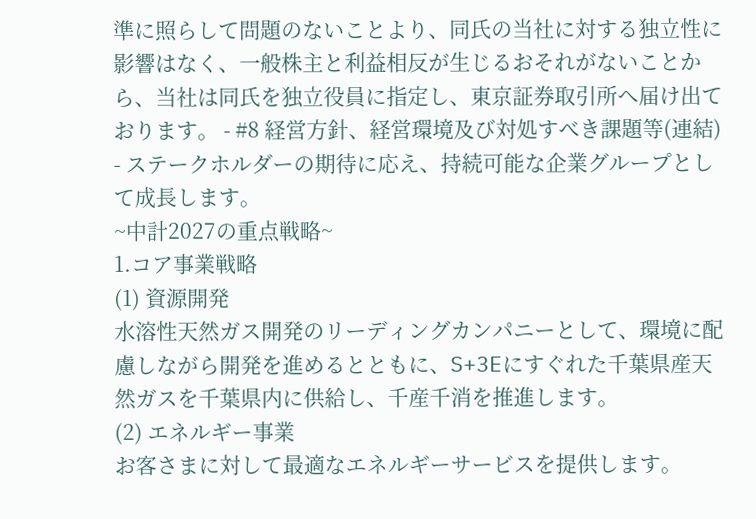準に照らして問題のないことより、同氏の当社に対する独立性に影響はなく、一般株主と利益相反が生じるおそれがないことから、当社は同氏を独立役員に指定し、東京証券取引所へ届け出ております。 - #8 経営方針、経営環境及び対処すべき課題等(連結)
- ステークホルダーの期待に応え、持続可能な企業グループとして成長します。
~中計2027の重点戦略~
1.コア事業戦略
(1) 資源開発
水溶性天然ガス開発のリーディングカンパニーとして、環境に配慮しながら開発を進めるとともに、S+3Eにすぐれた千葉県産天然ガスを千葉県内に供給し、千産千消を推進します。
(2) エネルギー事業
お客さまに対して最適なエネルギーサービスを提供します。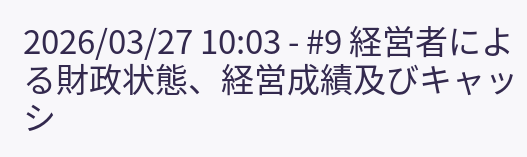2026/03/27 10:03 - #9 経営者による財政状態、経営成績及びキャッシ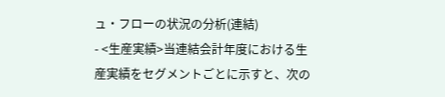ュ・フローの状況の分析(連結)
- <生産実績>当連結会計年度における生産実績をセグメントごとに示すと、次の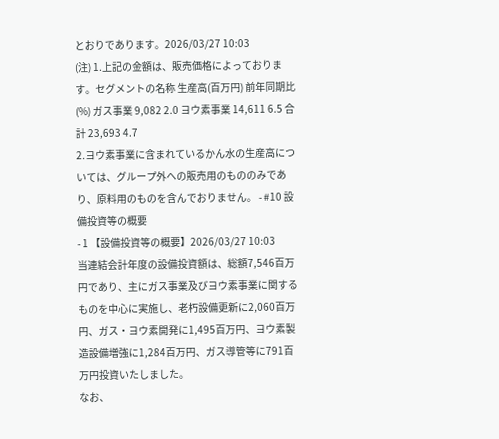とおりであります。2026/03/27 10:03
(注) 1.上記の金額は、販売価格によっております。セグメントの名称 生産高(百万円) 前年同期比(%) ガス事業 9,082 2.0 ヨウ素事業 14,611 6.5 合計 23,693 4.7
2.ヨウ素事業に含まれているかん水の生産高については、グループ外への販売用のもののみであり、原料用のものを含んでおりません。 - #10 設備投資等の概要
- 1 【設備投資等の概要】2026/03/27 10:03
当連結会計年度の設備投資額は、総額7,546百万円であり、主にガス事業及びヨウ素事業に関するものを中心に実施し、老朽設備更新に2,060百万円、ガス・ヨウ素開発に1,495百万円、ヨウ素製造設備増強に1,284百万円、ガス導管等に791百万円投資いたしました。
なお、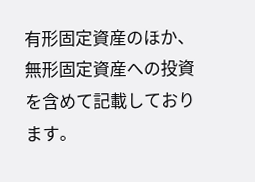有形固定資産のほか、無形固定資産への投資を含めて記載しております。